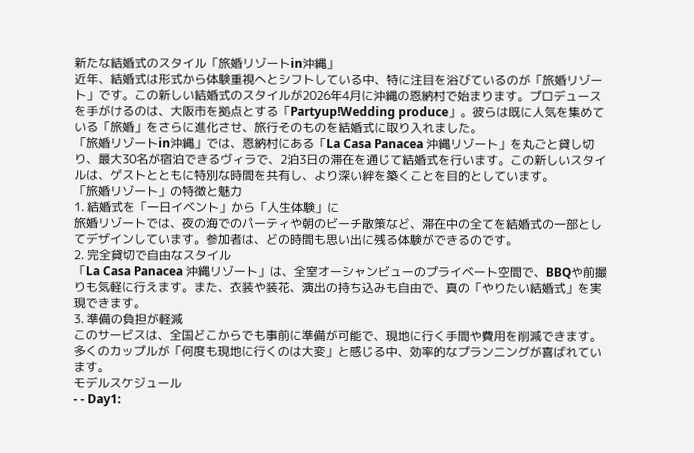新たな結婚式のスタイル「旅婚リゾートin沖縄」
近年、結婚式は形式から体験重視へとシフトしている中、特に注目を浴びているのが「旅婚リゾート」です。この新しい結婚式のスタイルが2026年4月に沖縄の恩納村で始まります。プロデュースを手がけるのは、大阪市を拠点とする「Partyup!Wedding produce」。彼らは既に人気を集めている「旅婚」をさらに進化させ、旅行そのものを結婚式に取り入れました。
「旅婚リゾートin沖縄」では、恩納村にある「La Casa Panacea 沖縄リゾート」を丸ごと貸し切り、最大30名が宿泊できるヴィラで、2泊3日の滞在を通じて結婚式を行います。この新しいスタイルは、ゲストとともに特別な時間を共有し、より深い絆を築くことを目的としています。
「旅婚リゾート」の特徴と魅力
1. 結婚式を「一日イベント」から「人生体験」に
旅婚リゾートでは、夜の海でのパーティや朝のビーチ散策など、滞在中の全てを結婚式の一部としてデザインしています。参加者は、どの時間も思い出に残る体験ができるのです。
2. 完全貸切で自由なスタイル
「La Casa Panacea 沖縄リゾート」は、全室オーシャンビューのプライベート空間で、BBQや前撮りも気軽に行えます。また、衣装や装花、演出の持ち込みも自由で、真の「やりたい結婚式」を実現できます。
3. 準備の負担が軽減
このサービスは、全国どこからでも事前に準備が可能で、現地に行く手間や費用を削減できます。多くのカップルが「何度も現地に行くのは大変」と感じる中、効率的なプランニングが喜ばれています。
モデルスケジュール
- - Day1: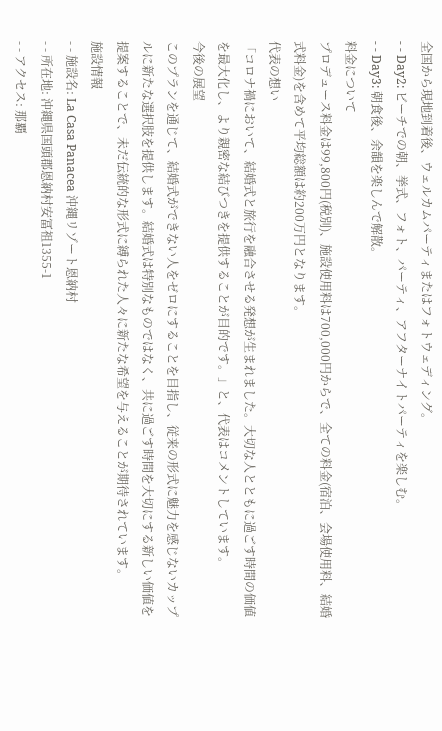全国から現地到着後、ウェルカムパーティまたはフォトウェディング。
- - Day2: ビーチでの朝、挙式、フォト、パーティ、アフターナイトパーティを楽しむ。
- - Day3: 朝食後、余韻を楽しんで解散。
料金について
プロデュース料金は99,800円(税別)、施設使用料は700,000円からで、全ての料金(宿泊、会場使用料、結婚式料金)を含めて平均総額は約200万円となります。
代表の想い
「コロナ禍において、結婚式と旅行を融合させる発想が生まれました。大切な人とともに過ごす時間の価値を最大化し、より親密な結びつきを提供することが目的です。」と、代表はコメントしています。
今後の展望
このプランを通じて、結婚式ができない人をゼロにすることを目指し、従来の形式に魅力を感じないカップルに新たな選択肢を提供します。結婚式は特別なものではなく、共に過ごす時間を大切にする新しい価値を提案することで、未だ伝統的な形式に縛られた人々に新たな希望を与えることが期待されています。
施設情報
- - 施設名: La Casa Panacea 沖縄リゾート恩納村
- - 所在地: 沖縄県国頭郡恩納村安冨祖1355-1
- - アクセス: 那覇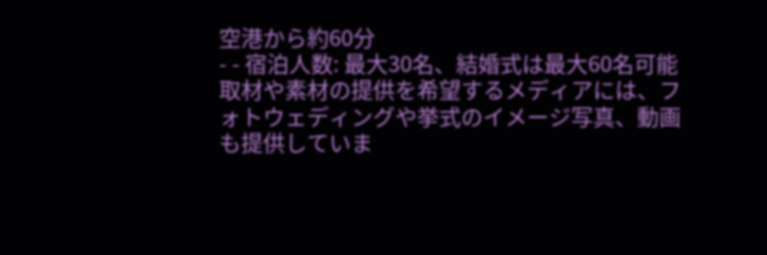空港から約60分
- - 宿泊人数: 最大30名、結婚式は最大60名可能
取材や素材の提供を希望するメディアには、フォトウェディングや挙式のイメージ写真、動画も提供していま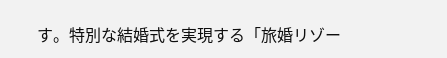す。特別な結婚式を実現する「旅婚リゾー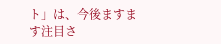ト」は、今後ますます注目さ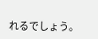れるでしょう。